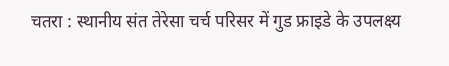चतरा : स्थानीय संत तेरेसा चर्च परिसर में गुड फ्राइडे के उपलक्ष्य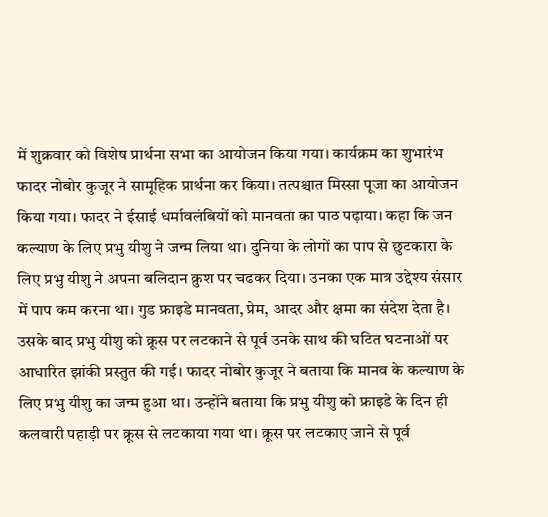में शुक्रवार को विशेष प्रार्थना सभा का आयोजन किया गया। कार्यक्रम का शुभारंभ फादर नोबोर कुजूर ने सामूहिक प्रार्थना कर किया। तत्पश्चात मिस्सा पूजा का आयोजन किया गया। फादर ने ईसाई धर्मावलंबियों को मानवता का पाठ पढ़ाया। कहा कि जन कल्याण के लिए प्रभु यीशु ने जन्म लिया था। दुनिया के लोगों का पाप से छुटकारा के लिए प्रभु यीशु ने अपना बलिदान क्रुश पर चढकर दिया। उनका एक मात्र उद्देश्य संसार में पाप कम करना था। गुड फ्राइडे मानवता, प्रेम, आदर और क्षमा का संदेश देता है। उसके बाद प्रभु यीशु को क्रूस पर लटकाने से पूर्व उनके साथ की घटित घटनाओं पर आधारित झांकी प्रस्तुत की गई। फादर नोबोर कुजूर ने बताया कि मानव के कल्याण के लिए प्रभु यीशु का जन्म हुआ था। उन्होंने बताया कि प्रभु यीशु को फ्राइडे के दिन ही कलवारी पहाड़ी पर क्रूस से लटकाया गया था। क्रूस पर लटकाए जाने से पूर्व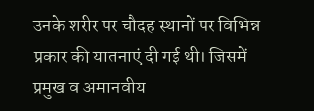उनके शरीर पर चौदह स्थानों पर विभिन्न प्रकार की यातनाएं दी गई थी। जिसमें प्रमुख व अमानवीय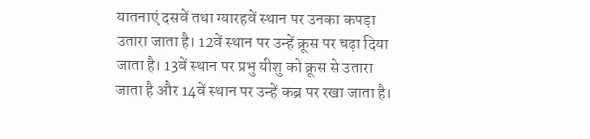यातनाएं दसवें तथा ग्यारहवें स्थान पर उनका कपड़ा उतारा जाता है। 12वें स्थान पर उन्हें क्रूस पर चढ़ा दिया जाता है। 13वें स्थान पर प्रभु यीशु को क्रूस से उतारा जाता है और 14वें स्थान पर उन्हें कब्र पर रखा जाता है।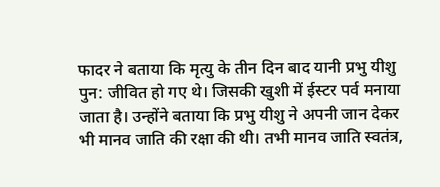फादर ने बताया कि मृत्यु के तीन दिन बाद यानी प्रभु यीशु पुन: जीवित हो गए थे। जिसकी खुशी में ईस्टर पर्व मनाया जाता है। उन्होंने बताया कि प्रभु यीशु ने अपनी जान देकर भी मानव जाति की रक्षा की थी। तभी मानव जाति स्वतंत्र,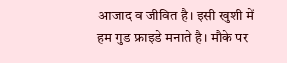आजाद व जीवित है। इसी खुशी में हम गुड फ्राइडे मनाते है। मौके पर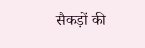सैकड़ों की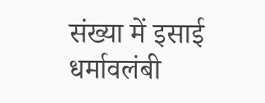संख्या में इसाई धर्मावलंबी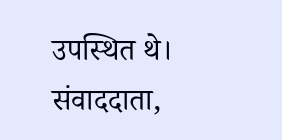उपस्थित थे।
संवाददाता,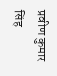प्रवीण कुमार सिंह